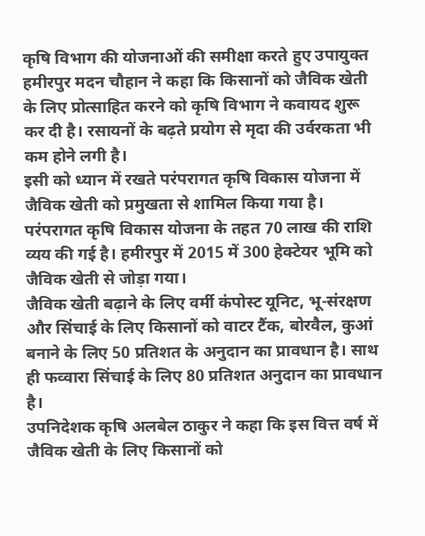कृषि विभाग की योजनाओं की समीक्षा करते हुए उपायुक्त हमीरपुर मदन चौहान ने कहा कि किसानों को जैविक खेती के लिए प्रोत्साहित करने को कृषि विभाग ने कवायद शुरू कर दी है। रसायनों के बढ़ते प्रयोग से मृदा की उर्वरकता भी कम होने लगी है।
इसी को ध्यान में रखते परंपरागत कृषि विकास योजना में जैविक खेती को प्रमुखता से शामिल किया गया है। परंपरागत कृषि विकास योजना के तहत 70 लाख की राशि व्यय की गई है। हमीरपुर में 2015 में 300 हेक्टेयर भूमि को जैविक खेती से जोड़ा गया।
जैविक खेती बढ़ाने के लिए वर्मी कंपोस्ट यूनिट, भू-संरक्षण और सिंचाई के लिए किसानों को वाटर टैंक, बोरवैल, कुआं बनाने के लिए 50 प्रतिशत के अनुदान का प्रावधान है। साथ ही फव्वारा सिंचाई के लिए 80 प्रतिशत अनुदान का प्रावधान है।
उपनिदेशक कृषि अलबेल ठाकुर ने कहा कि इस वित्त वर्ष में जैविक खेती के लिए किसानों को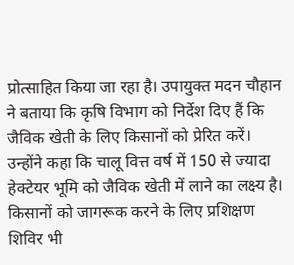प्रोत्साहित किया जा रहा है। उपायुक्त मदन चौहान ने बताया कि कृषि विभाग को निर्देश दिए हैं कि जैविक खेती के लिए किसानों को प्रेरित करें।
उन्होंने कहा कि चालू वित्त वर्ष में 150 से ज्यादा हेक्टेयर भूमि को जैविक खेती में लाने का लक्ष्य है। किसानों को जागरूक करने के लिए प्रशिक्षण शिविर भी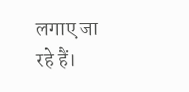लगाए जा रहे हैं।